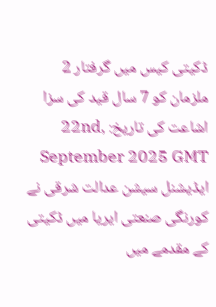ڈکیتی کیس میں گرفتار 2 ملزمان کو 7 سال قید کی سزا
اشاعت کی تاریخ: 22nd, September 2025 GMT
ایڈیشنل سیشن عدالت شرقی نے کورنگی صنعتی ایریا میں ڈکیتی کے مقدمے میں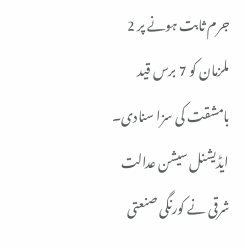جرم ثابت ہونے پر 2 ملزمان کو 7 برس قید بامشقت کی سزا سنادی۔
ایڈیشنل سیشن عدالت شرقی نے کورنگی صنعتی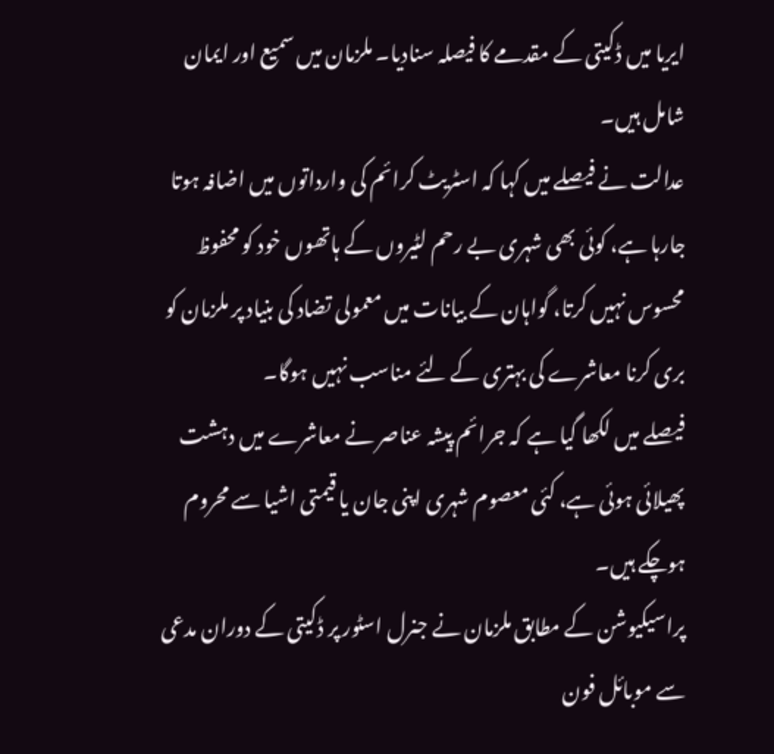ایریا میں ڈکیتی کے مقدمے کا فیصلہ سنادیا۔ ملزمان میں سمیع اور ایمان شامل ہیں۔
عدالت نے فیصلے میں کہا کہ اسٹریٹ کرائم کی وارداتوں میں اضافہ ہوتا جارہا ہے، کوئی بھی شہری بے رحم لٹیروں کے ہاتھوں خود کو محفوظ محسوس نہیں کرتا، گواہان کے بیانات میں معمولی تضاد کی بنیاد پر ملزمان کو بری کرنا معاشرے کی بہتری کے لئے مناسب نہیں ہوگا۔
فیصلے میں لکھا گیا ہے کہ جرائم پیشہ عناصر نے معاشرے میں دہشت پھیلائی ہوئی ہے، کئی معصوم شہری اپنی جان یا قیمتی اشیا سے محروم ہوچکے ہیں۔
پراسیکیوشن کے مطابق ملزمان نے جنرل اسٹور پر ڈکیتی کے دوران مدعی سے موبائل فون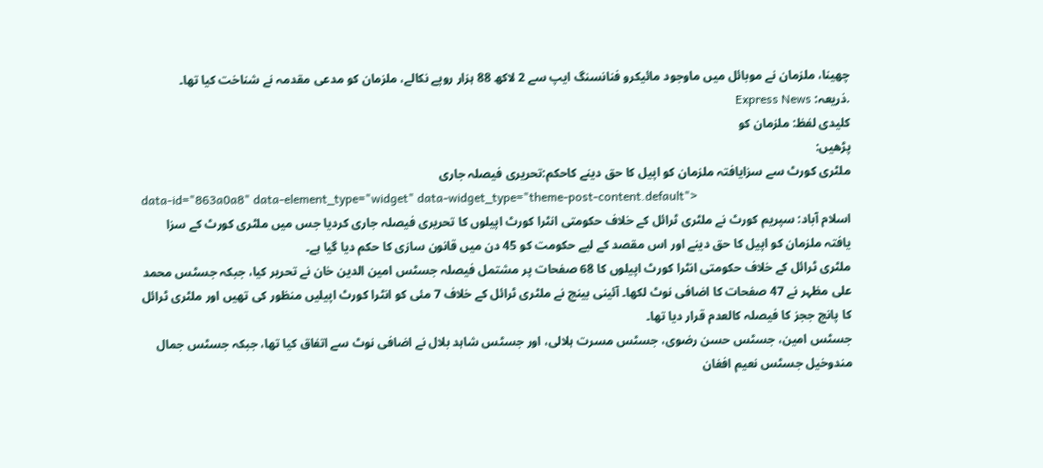چھینا، ملزمان نے موبائل میں ماوجود مائیکرو فنانسنگ ایپ سے 2 لاکھ 88 ہزار روپے نکالے، ملزمان کو مدعی مقدمہ نے شناخت کیا تھا۔
.ذریعہ: Express News
کلیدی لفظ: ملزمان کو
پڑھیں:
ملٹری کورٹ سے سزایافتہ ملزمان کو اپیل کا حق دینے کاحکم:تحریری فیصلہ جاری
data-id="863a0a8" data-element_type="widget" data-widget_type="theme-post-content.default">
اسلام آباد: سپریم کورٹ نے ملٹری ٹرائل کے خلاف حکومتی انٹرا کورٹ اپیلوں کا تحریری فیصلہ جاری کردیا جس میں ملٹری کورٹ کے سزا یافتہ ملزمان کو اپیل کا حق دینے اور اس مقصد کے لیے حکومت کو 45 دن میں قانون سازی کا حکم دیا گیا ہے۔
ملٹری ٹرائل کے خلاف حکومتی انٹرا کورٹ اپیلوں کا 68 صفحات پر مشتمل فیصلہ جسٹس امین الدین خان نے تحریر کیا، جبکہ جسٹس محمد علی مظہر نے 47 صفحات کا اضافی نوٹ لکھا۔ آئینی بینچ نے ملٹری ٹرائل کے خلاف 7 مئی کو انٹرا کورٹ اپیلیں منظور کی تھیں اور ملٹری ٹرائل کا پانچ ججز کا فیصلہ کالعدم قرار دیا تھا۔
جسٹس امین، جسٹس حسن رضوی، جسٹس مسرت ہلالی، اور جسٹس شاہد بلال نے اضافی نوٹ سے اتفاق کیا تھا، جبکہ جسٹس جمال مندوخیل جسٹس نعیم افغان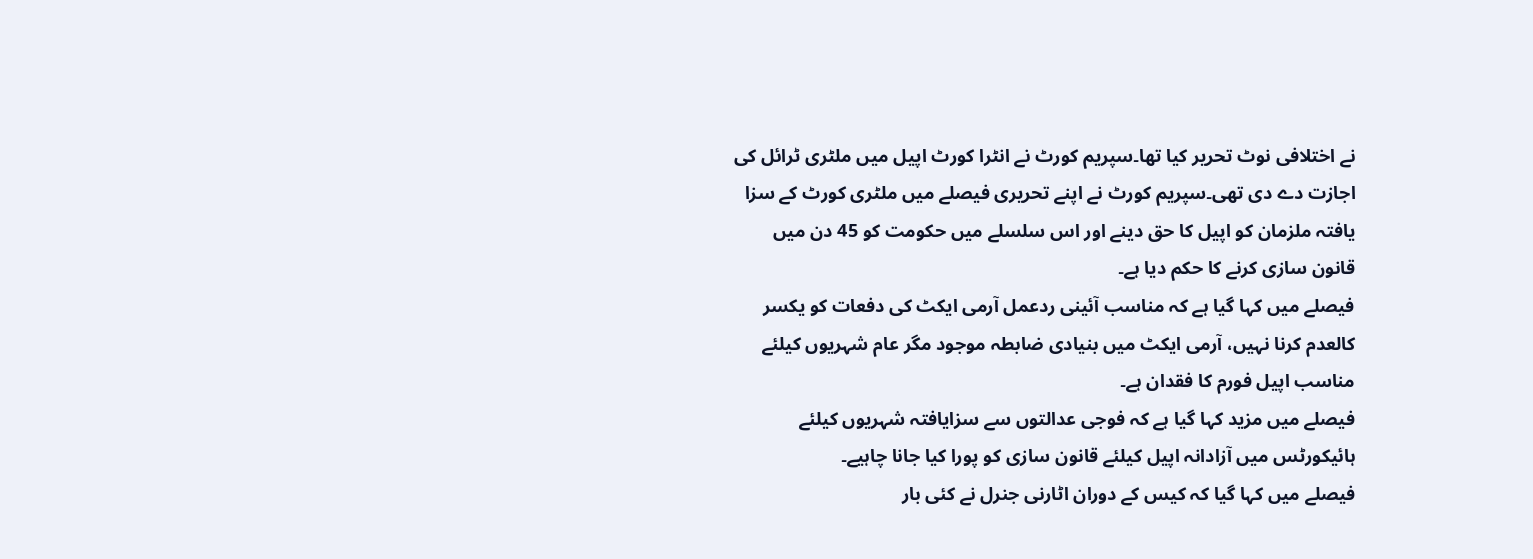نے اختلافی نوٹ تحریر کیا تھا۔سپریم کورٹ نے انٹرا کورٹ اپیل میں ملٹری ٹرائل کی اجازت دے دی تھی۔سپریم کورٹ نے اپنے تحریری فیصلے میں ملٹری کورٹ کے سزا یافتہ ملزمان کو اپیل کا حق دینے اور اس سلسلے میں حکومت کو 45 دن میں قانون سازی کرنے کا حکم دیا ہے۔
فیصلے میں کہا گیا ہے کہ مناسب آئینی ردعمل آرمی ایکٹ کی دفعات کو یکسر کالعدم کرنا نہیں، آرمی ایکٹ میں بنیادی ضابطہ موجود مگر عام شہریوں کیلئے مناسب اپیل فورم کا فقدان ہے۔
فیصلے میں مزید کہا گیا ہے کہ فوجی عدالتوں سے سزایافتہ شہریوں کیلئے ہائیکورٹس میں آزادانہ اپیل کیلئے قانون سازی کو پورا کیا جانا چاہیے۔
فیصلے میں کہا گیا کہ کیس کے دوران اٹارنی جنرل نے کئی بار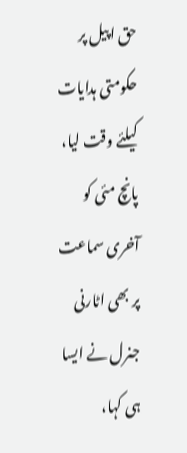حق اپیل پر حکومتی ہدایات کیلئے وقت لیا، پانچ مئی کو آخری سماعت پر بھی اٹارنی جنرل نے ایسا ہی کہا،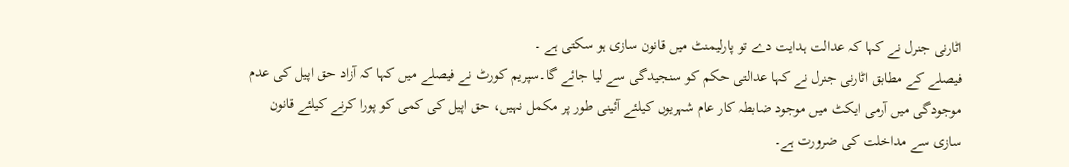اٹارنی جنرل نے کہا کہ عدالت ہدایت دے تو پارلیمنٹ میں قانون سازی ہو سکتی ہے ۔
فیصلے کے مطابق اٹارنی جنرل نے کہا عدالتی حکم کو سنجیدگی سے لیا جائے گا۔سپریم کورٹ نے فیصلے میں کہا کہ آزاد حق اپیل کی عدم موجودگی میں آرمی ایکٹ میں موجود ضابطہ کار عام شہریوں کیلئے آئینی طور پر مکمل نہیں، حق اپیل کی کمی کو پورا کرنے کیلئے قانون سازی سے مداخلت کی ضرورت ہے۔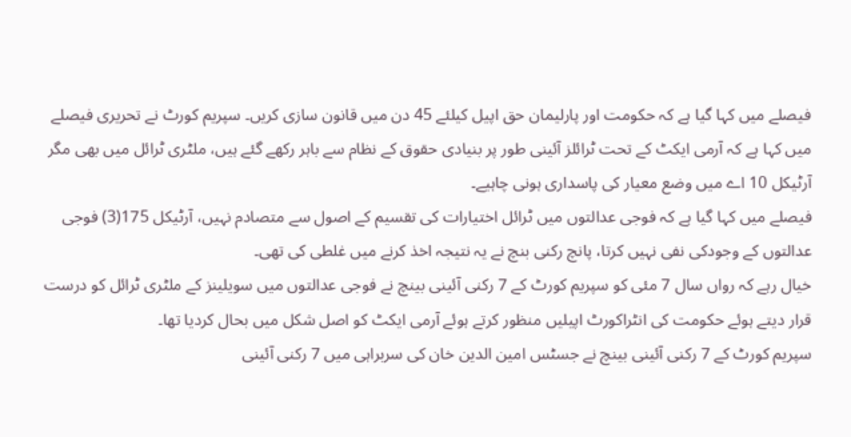فیصلے میں کہا گیا ہے کہ حکومت اور پارلیمان حق اپیل کیلئے 45 دن میں قانون سازی کریں۔ سپریم کورٹ نے تحریری فیصلے میں کہا ہے کہ آرمی ایکٹ کے تحت ٹرائلز آئینی طور پر بنیادی حقوق کے نظام سے باہر رکھے گئے ہیں، ملٹری ٹرائل میں بھی مگر آرٹیکل 10 اے میں وضع معیار کی پاسداری ہونی چاہیے۔
فیصلے میں کہا گیا ہے کہ فوجی عدالتوں میں ٹرائل اختیارات کی تقسیم کے اصول سے متصادم نہیں، آرٹیکل 175(3) فوجی عدالتوں کے وجودکی نفی نہیں کرتا، پانچ رکنی بنچ نے یہ نتیجہ اخذ کرنے میں غلطی کی تھی۔
خیال رہے کہ رواں سال 7 مئی کو سپریم کورٹ کے 7 رکنی آئینی بینچ نے فوجی عدالتوں میں سویلینز کے ملٹری ٹرائل کو درست قرار دیتے ہوئے حکومت کی انٹراکورٹ اپیلیں منظور کرتے ہوئے آرمی ایکٹ کو اصل شکل میں بحال کردیا تھا۔
سپریم کورٹ کے 7 رکنی آئینی بینچ نے جسٹس امین الدین خان کی سربراہی میں 7 رکنی آئینی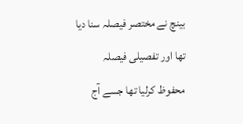بینچ نے مختصر فیصلہ سنا دیا تھا اور تفصیلی فیصلہ محفوظ کرلیا تھا جسے آج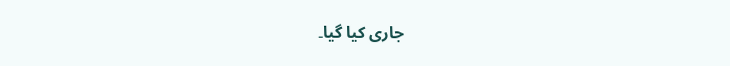جاری کیا گیا۔